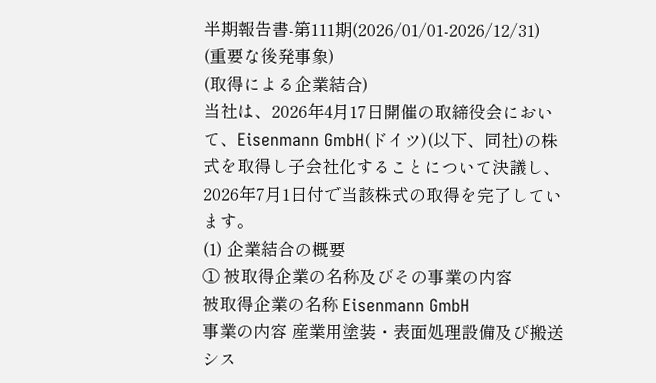半期報告書-第111期(2026/01/01-2026/12/31)
(重要な後発事象)
(取得による企業結合)
当社は、2026年4月17日開催の取締役会において、Eisenmann GmbH(ドイツ)(以下、同社)の株式を取得し子会社化することについて決議し、2026年7月1日付で当該株式の取得を完了しています。
(1) 企業結合の概要
① 被取得企業の名称及びその事業の内容
被取得企業の名称 Eisenmann GmbH
事業の内容 産業用塗装・表面処理設備及び搬送シス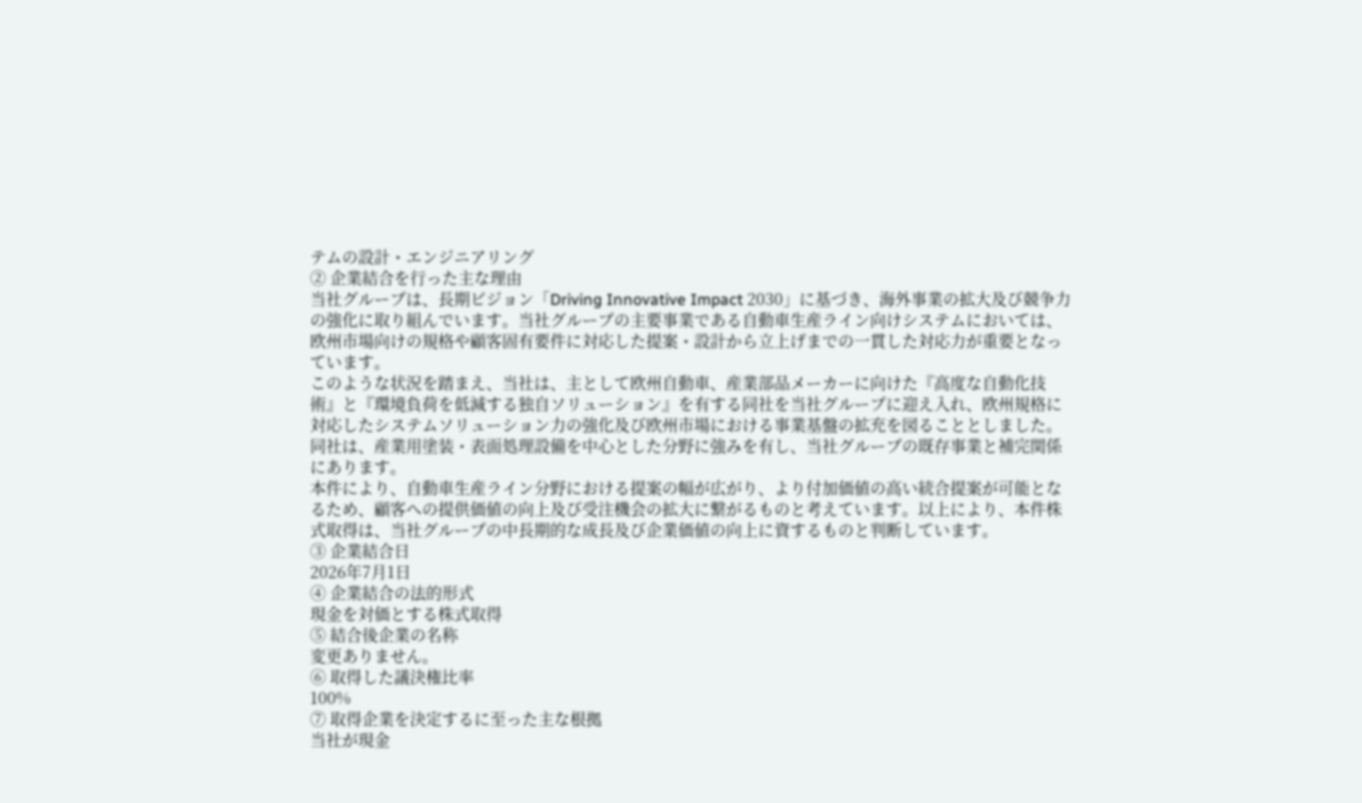テムの設計・エンジニアリング
② 企業結合を行った主な理由
当社グループは、長期ビジョン「Driving Innovative Impact 2030」に基づき、海外事業の拡大及び競争力の強化に取り組んでいます。当社グループの主要事業である自動車生産ライン向けシステムにおいては、欧州市場向けの規格や顧客固有要件に対応した提案・設計から立上げまでの一貫した対応力が重要となっています。
このような状況を踏まえ、当社は、主として欧州自動車、産業部品メーカーに向けた『高度な自動化技術』と『環境負荷を低減する独自ソリューション』を有する同社を当社グループに迎え入れ、欧州規格に対応したシステムソリューション力の強化及び欧州市場における事業基盤の拡充を図ることとしました。同社は、産業用塗装・表面処理設備を中心とした分野に強みを有し、当社グループの既存事業と補完関係にあります。
本件により、自動車生産ライン分野における提案の幅が広がり、より付加価値の高い統合提案が可能となるため、顧客への提供価値の向上及び受注機会の拡大に繋がるものと考えています。以上により、本件株式取得は、当社グループの中長期的な成長及び企業価値の向上に資するものと判断しています。
③ 企業結合日
2026年7月1日
④ 企業結合の法的形式
現金を対価とする株式取得
⑤ 結合後企業の名称
変更ありません。
⑥ 取得した議決権比率
100%
⑦ 取得企業を決定するに至った主な根拠
当社が現金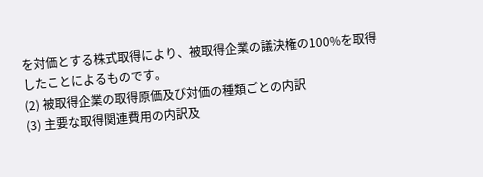を対価とする株式取得により、被取得企業の議決権の100%を取得したことによるものです。
(2) 被取得企業の取得原価及び対価の種類ごとの内訳
(3) 主要な取得関連費用の内訳及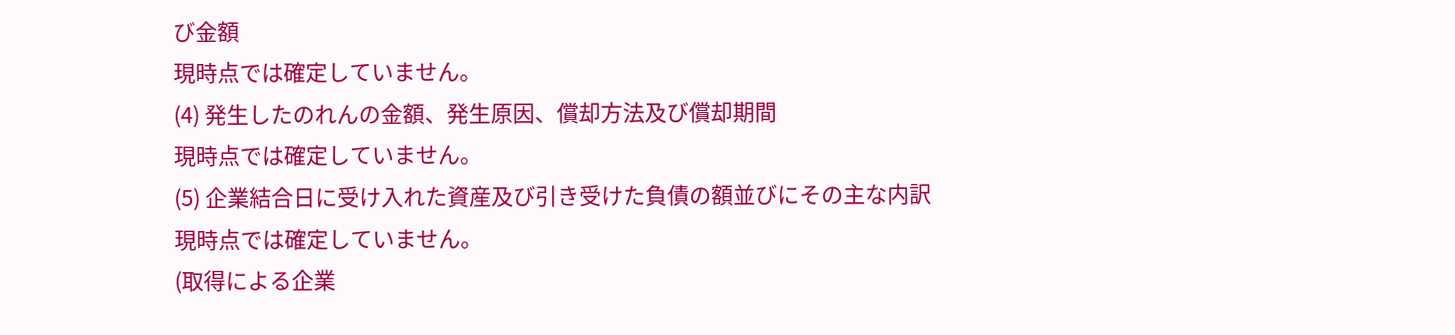び金額
現時点では確定していません。
(4) 発生したのれんの金額、発生原因、償却方法及び償却期間
現時点では確定していません。
(5) 企業結合日に受け入れた資産及び引き受けた負債の額並びにその主な内訳
現時点では確定していません。
(取得による企業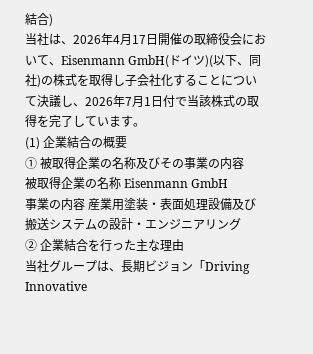結合)
当社は、2026年4月17日開催の取締役会において、Eisenmann GmbH(ドイツ)(以下、同社)の株式を取得し子会社化することについて決議し、2026年7月1日付で当該株式の取得を完了しています。
(1) 企業結合の概要
① 被取得企業の名称及びその事業の内容
被取得企業の名称 Eisenmann GmbH
事業の内容 産業用塗装・表面処理設備及び搬送システムの設計・エンジニアリング
② 企業結合を行った主な理由
当社グループは、長期ビジョン「Driving Innovative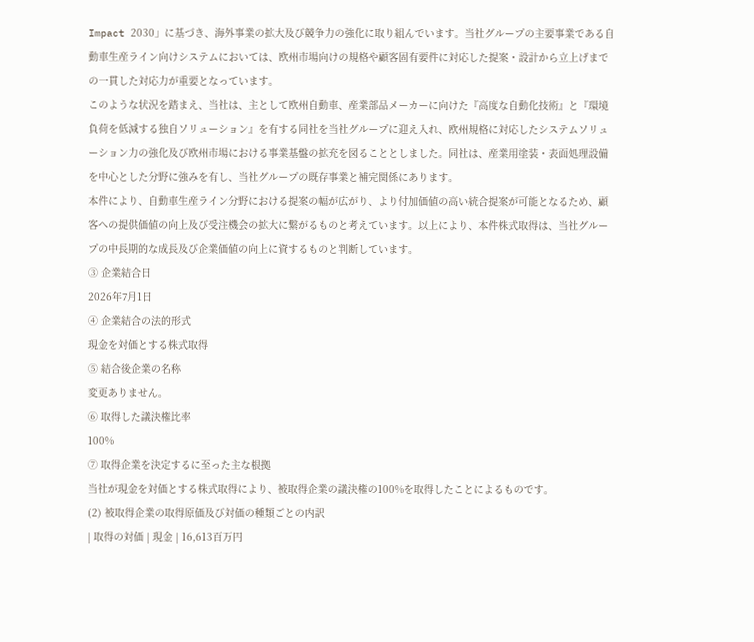Impact 2030」に基づき、海外事業の拡大及び競争力の強化に取り組んでいます。当社グループの主要事業である自動車生産ライン向けシステムにおいては、欧州市場向けの規格や顧客固有要件に対応した提案・設計から立上げまでの一貫した対応力が重要となっています。
このような状況を踏まえ、当社は、主として欧州自動車、産業部品メーカーに向けた『高度な自動化技術』と『環境負荷を低減する独自ソリューション』を有する同社を当社グループに迎え入れ、欧州規格に対応したシステムソリューション力の強化及び欧州市場における事業基盤の拡充を図ることとしました。同社は、産業用塗装・表面処理設備を中心とした分野に強みを有し、当社グループの既存事業と補完関係にあります。
本件により、自動車生産ライン分野における提案の幅が広がり、より付加価値の高い統合提案が可能となるため、顧客への提供価値の向上及び受注機会の拡大に繋がるものと考えています。以上により、本件株式取得は、当社グループの中長期的な成長及び企業価値の向上に資するものと判断しています。
③ 企業結合日
2026年7月1日
④ 企業結合の法的形式
現金を対価とする株式取得
⑤ 結合後企業の名称
変更ありません。
⑥ 取得した議決権比率
100%
⑦ 取得企業を決定するに至った主な根拠
当社が現金を対価とする株式取得により、被取得企業の議決権の100%を取得したことによるものです。
(2) 被取得企業の取得原価及び対価の種類ごとの内訳
| 取得の対価 | 現金 | 16,613百万円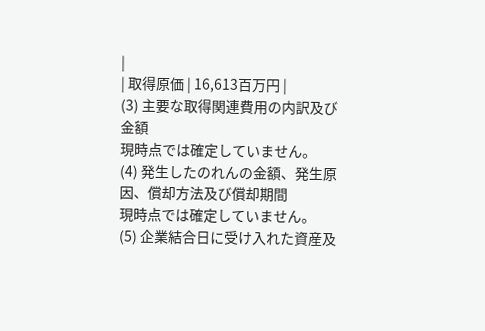|
| 取得原価 | 16,613百万円 |
(3) 主要な取得関連費用の内訳及び金額
現時点では確定していません。
(4) 発生したのれんの金額、発生原因、償却方法及び償却期間
現時点では確定していません。
(5) 企業結合日に受け入れた資産及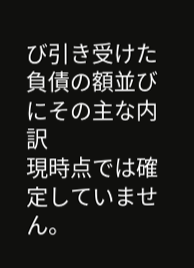び引き受けた負債の額並びにその主な内訳
現時点では確定していません。